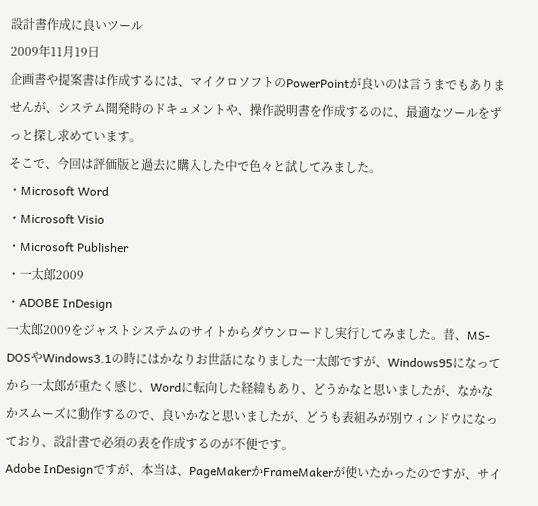設計書作成に良いツール
2009年11月19日
企画書や提案書は作成するには、マイクロソフトのPowerPointが良いのは言うまでもありませんが、システム開発時のドキュメントや、操作説明書を作成するのに、最適なツールをずっと探し求めています。
そこで、今回は評価版と過去に購入した中で色々と試してみました。
・Microsoft Word
・Microsoft Visio
・Microsoft Publisher
・一太郎2009
・ADOBE InDesign
一太郎2009をジャストシステムのサイトからダウンロードし実行してみました。昔、MS-DOSやWindows3.1の時にはかなりお世話になりました一太郎ですが、Windows95になってから一太郎が重たく感じ、Wordに転向した経緯もあり、どうかなと思いましたが、なかなかスムーズに動作するので、良いかなと思いましたが、どうも表組みが別ウィンドウになっており、設計書で必須の表を作成するのが不便です。
Adobe InDesignですが、本当は、PageMakerかFrameMakerが使いたかったのですが、サイ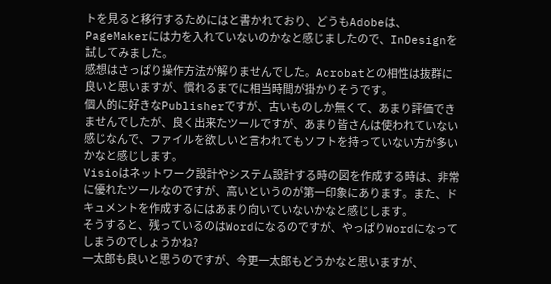トを見ると移行するためにはと書かれており、どうもAdobeは、PageMakerには力を入れていないのかなと感じましたので、InDesignを試してみました。
感想はさっぱり操作方法が解りませんでした。Acrobatとの相性は抜群に良いと思いますが、慣れるまでに相当時間が掛かりそうです。
個人的に好きなPublisherですが、古いものしか無くて、あまり評価できませんでしたが、良く出来たツールですが、あまり皆さんは使われていない感じなんで、ファイルを欲しいと言われてもソフトを持っていない方が多いかなと感じします。
Visioはネットワーク設計やシステム設計する時の図を作成する時は、非常に優れたツールなのですが、高いというのが第一印象にあります。また、ドキュメントを作成するにはあまり向いていないかなと感じします。
そうすると、残っているのはWordになるのですが、やっぱりWordになってしまうのでしょうかね?
一太郎も良いと思うのですが、今更一太郎もどうかなと思いますが、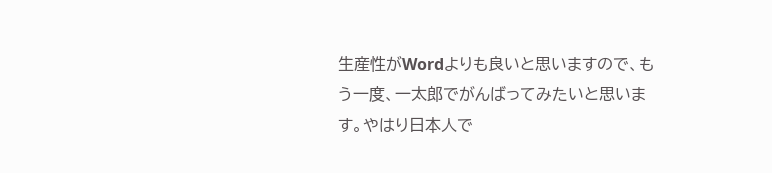生産性がWordよりも良いと思いますので、もう一度、一太郎でがんばってみたいと思います。やはり日本人で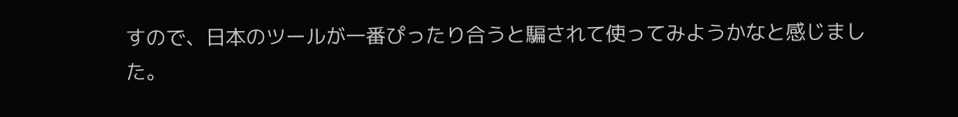すので、日本のツールが一番ぴったり合うと騙されて使ってみようかなと感じました。